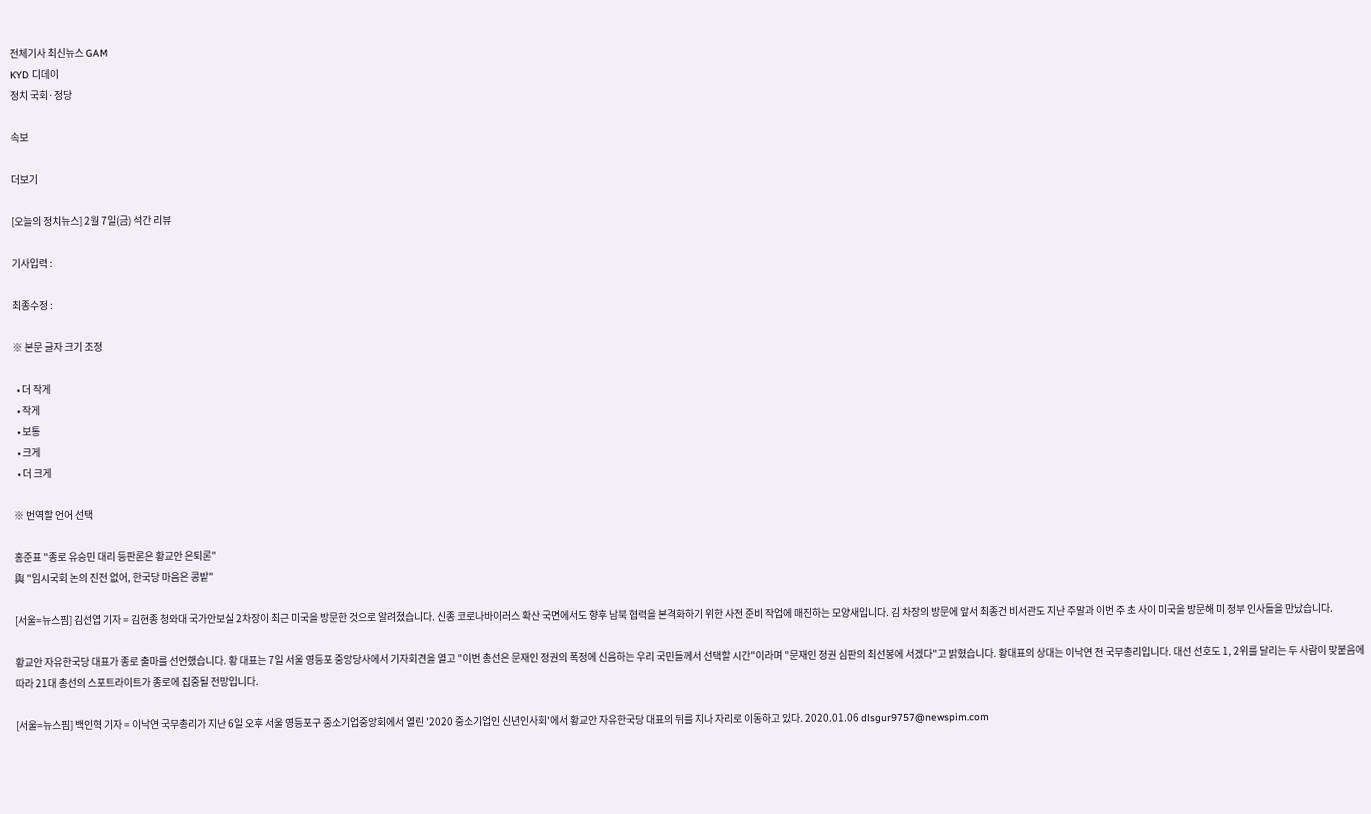전체기사 최신뉴스 GAM
KYD 디데이
정치 국회·정당

속보

더보기

[오늘의 정치뉴스] 2월 7일(금) 석간 리뷰

기사입력 :

최종수정 :

※ 본문 글자 크기 조정

  • 더 작게
  • 작게
  • 보통
  • 크게
  • 더 크게

※ 번역할 언어 선택

홍준표 "종로 유승민 대리 등판론은 황교안 은퇴론"
與 "임시국회 논의 진전 없어, 한국당 마음은 콩밭"

[서울=뉴스핌] 김선엽 기자 = 김현종 청와대 국가안보실 2차장이 최근 미국을 방문한 것으로 알려졌습니다. 신종 코로나바이러스 확산 국면에서도 향후 남북 협력을 본격화하기 위한 사전 준비 작업에 매진하는 모양새입니다. 김 차장의 방문에 앞서 최종건 비서관도 지난 주말과 이번 주 초 사이 미국을 방문해 미 정부 인사들을 만났습니다.

황교안 자유한국당 대표가 종로 출마를 선언했습니다. 황 대표는 7일 서울 영등포 중앙당사에서 기자회견을 열고 "이번 총선은 문재인 정권의 폭정에 신음하는 우리 국민들께서 선택할 시간"이라며 "문재인 정권 심판의 최선봉에 서겠다"고 밝혔습니다. 황대표의 상대는 이낙연 전 국무총리입니다. 대선 선호도 1, 2위를 달리는 두 사람이 맞붙음에 따라 21대 총선의 스포트라이트가 종로에 집중될 전망입니다.

[서울=뉴스핌] 백인혁 기자 = 이낙연 국무총리가 지난 6일 오후 서울 영등포구 중소기업중앙회에서 열린 '2020 중소기업인 신년인사회'에서 황교안 자유한국당 대표의 뒤를 지나 자리로 이동하고 있다. 2020.01.06 dlsgur9757@newspim.com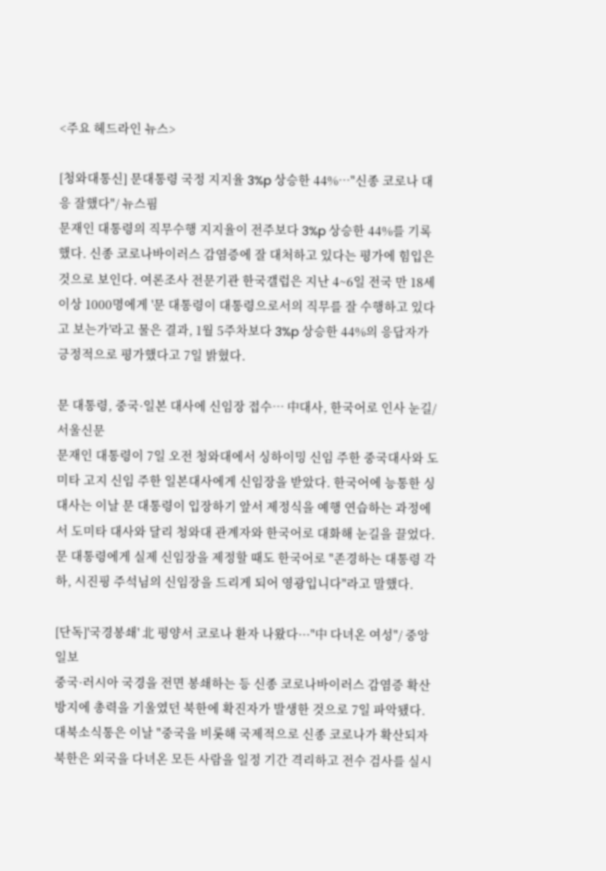<주요 헤드라인 뉴스>

[청와대통신] 문대통령 국정 지지율 3%p 상승한 44%…"신종 코로나 대응 잘했다"/ 뉴스핌
문재인 대통령의 직무수행 지지율이 전주보다 3%p 상승한 44%를 기록했다. 신종 코로나바이러스 감염증에 잘 대처하고 있다는 평가에 힘입은 것으로 보인다. 여론조사 전문기관 한국갤럽은 지난 4~6일 전국 만 18세 이상 1000명에게 '문 대통령이 대통령으로서의 직무를 잘 수행하고 있다고 보는가'라고 물은 결과, 1월 5주차보다 3%p 상승한 44%의 응답자가 긍정적으로 평가했다고 7일 밝혔다.

문 대통령, 중국·일본 대사에 신임장 접수… 中대사, 한국어로 인사 눈길/ 서울신문
문재인 대통령이 7일 오전 청와대에서 싱하이밍 신임 주한 중국대사와 도미타 고지 신임 주한 일본대사에게 신임장을 받았다. 한국어에 능통한 싱 대사는 이날 문 대통령이 입장하기 앞서 제정식을 예행 연습하는 과정에서 도미타 대사와 달리 청와대 관계자와 한국어로 대화해 눈길을 끌었다. 문 대통령에게 실제 신임장을 제정할 때도 한국어로 "존경하는 대통령 각하, 시진핑 주석님의 신임장을 드리게 되어 영광입니다"라고 말했다.

[단독]'국경봉쇄' 北 평양서 코로나 환자 나왔다···"中 다녀온 여성"/ 중앙일보
중국·러시아 국경을 전면 봉쇄하는 등 신종 코로나바이러스 감염증 확산 방지에 총력을 기울였던 북한에 확진자가 발생한 것으로 7일 파악됐다. 대북소식통은 이날 "중국을 비롯해 국제적으로 신종 코로나가 확산되자 북한은 외국을 다녀온 모든 사람을 일정 기간 격리하고 전수 검사를 실시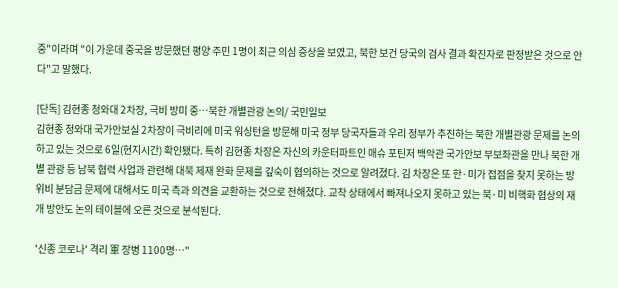중"이라며 "이 가운데 중국을 방문했던 평양 주민 1명이 최근 의심 증상을 보였고, 북한 보건 당국의 검사 결과 확진자로 판정받은 것으로 안다"고 말했다.

[단독] 김현종 청와대 2차장, 극비 방미 중…북한 개별관광 논의/ 국민일보
김현종 청와대 국가안보실 2차장이 극비리에 미국 워싱턴을 방문해 미국 정부 당국자들과 우리 정부가 추진하는 북한 개별관광 문제를 논의하고 있는 것으로 6일(현지시간) 확인됐다. 특히 김현종 차장은 자신의 카운터파트인 매슈 포틴저 백악관 국가안보 부보좌관을 만나 북한 개별 관광 등 남북 협력 사업과 관련해 대북 제재 완화 문제를 깊숙이 협의하는 것으로 알려졌다. 김 차장은 또 한·미가 접점을 찾지 못하는 방위비 분담금 문제에 대해서도 미국 측과 의견을 교환하는 것으로 전해졌다. 교착 상태에서 빠져나오지 못하고 있는 북·미 비핵화 협상의 재개 방안도 논의 테이블에 오른 것으로 분석된다.

'신종 코로나' 격리 軍 장병 1100명…"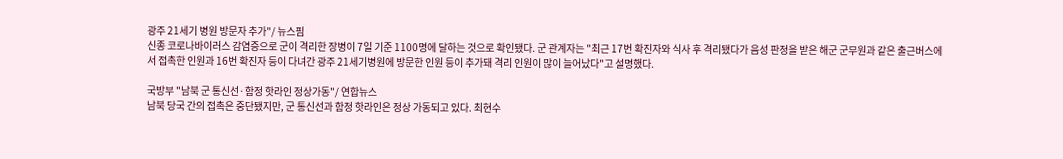광주 21세기 병원 방문자 추가"/ 뉴스핌
신종 코로나바이러스 감염증으로 군이 격리한 장병이 7일 기준 1100명에 달하는 것으로 확인됐다. 군 관계자는 "최근 17번 확진자와 식사 후 격리됐다가 음성 판정을 받은 해군 군무원과 같은 출근버스에서 접촉한 인원과 16번 확진자 등이 다녀간 광주 21세기병원에 방문한 인원 등이 추가돼 격리 인원이 많이 늘어났다"고 설명했다.

국방부 "남북 군 통신선·함정 핫라인 정상가동"/ 연합뉴스
남북 당국 간의 접촉은 중단됐지만, 군 통신선과 함정 핫라인은 정상 가동되고 있다. 최현수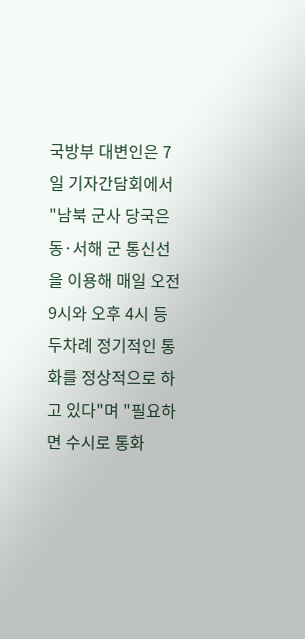국방부 대변인은 7일 기자간담회에서 "남북 군사 당국은 동·서해 군 통신선을 이용해 매일 오전 9시와 오후 4시 등 두차례 정기적인 통화를 정상적으로 하고 있다"며 "필요하면 수시로 통화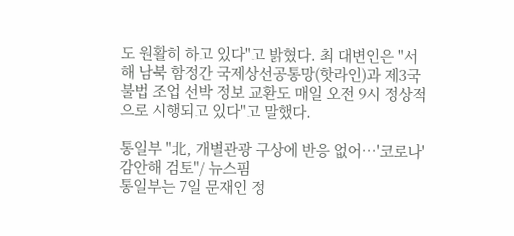도 원활히 하고 있다"고 밝혔다. 최 대변인은 "서해 남북 함정간 국제상선공통망(핫라인)과 제3국 불법 조업 선박 정보 교환도 매일 오전 9시 정상적으로 시행되고 있다"고 말했다.

통일부 "北, 개별관광 구상에 반응 없어…'코로나' 감안해 검토"/ 뉴스핌
통일부는 7일 문재인 정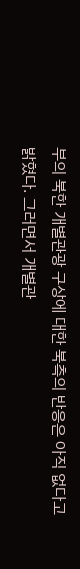부의 북한 개별관광 구상에 대한 북측의 반응은 아직 없다고 밝혔다. 그러면서 개별관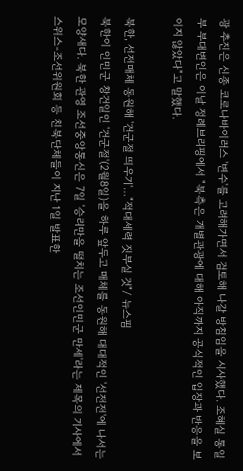광 추진은 신종 코로나바이러스 '변수'를 고려해가면서 검토해 나갈 방침임을 시사했다. 조혜실 통일부 부대변인은 이날 정례브리핑에서 "북측은 개별관광에 대해 아직까지 공식적인 입장과 반응을 보이지 않았다"고 말했다.

북한, 선전매체 동원해 '건군절 띄우기'…"적대세력 짓부실 것"/ 뉴스핌
북한이 인민군 창건일인 '건군절'(2월8일)을 하루 앞두고 매체를 동원해 대대적인 '선전전'에 나서는 모양새다. 북한 관영 조선중앙통신은 7일 '승리만을 떨치는 조선인민군 만세'라는 제목의 기사에서 스위스-조선위원회 등 친북단체들이 지난 1일 발표한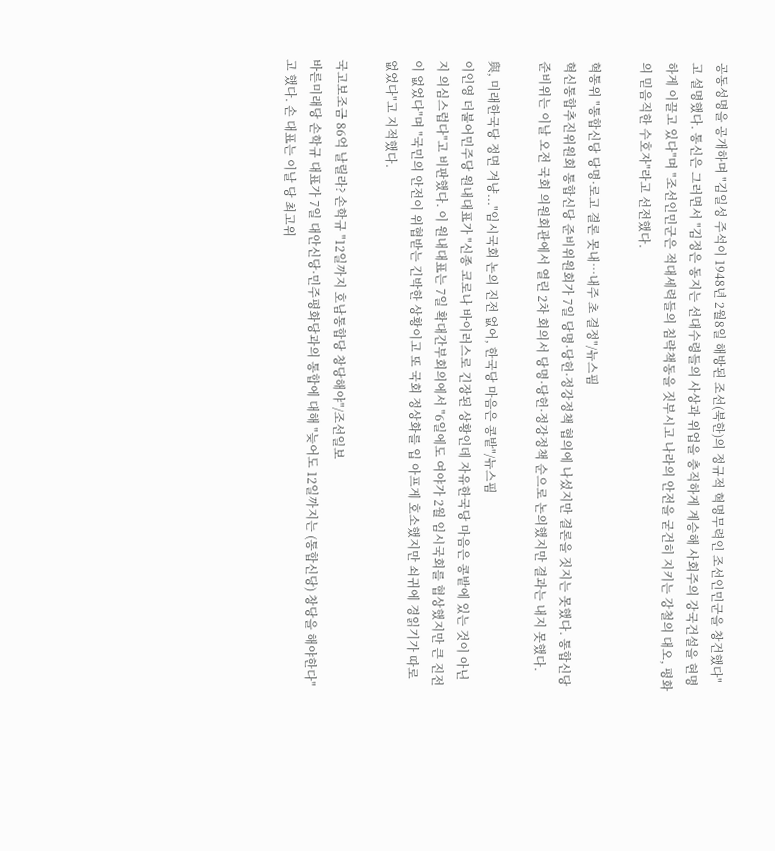공동성명을 공개하며 "김일성 주석이 1948년 2월8일 해방된 조선(북한)의 정규적 혁명무력인 조선인민군을 창건했다"고 설명했다. 통신은 그러면서 "김정은 동지는 선대수령들의 사상과 위업을 충직하게 계승해 사회주의 강국건설을 현명하게 이끌고 있다"며 "조선인민군은 적대세력들의 침략책동을 짓부시고 나라의 안전을 굳건히 지키는 강철의 대오, 평화의 믿음직한 수호자"라고 선전했다.

혁통위 "통합신당 당명·로고 결론 못내…내주 초 결정"/뉴스핌
혁신통합추진위원회 통합신당 준비위원회가 7일 당명·당헌·정강정책 협의에 나섰지만 결론을 짓지는 못했다. 통합신당 준비위는 이날 오전 국회 의원회관에서 열린 2차 회의서 당명·당헌·정강정책 순으로 논의했지만 결과는 내지 못했다.

與, 미래한국당 정면 겨냥..."임시국회 논의 진전 없어, 한국당 마음은 콩밭"/뉴스핌
이인영 더불어민주당 원내대표가 "신종 코로나 바이러스로 긴장된 상황인데 자유한국당 마음은 콩밭에 있는 것이 아닌지 의심스럽다"고 비판했다. 이 원내대표는 7일 확대간부회의에서 "6일에도 여야가 2월 임시국회를 협상했지만 큰 진전이 없었다"며 "국민의 안전이 위협받는 긴박한 상황이고 또 국회 정상화를 입 아프게 호소했지만 쇠귀에 경읽기가 따로 없었다"고 지적했다.

국고보조금 86억 날릴라? 손학규 "12일까지 호남통합당 창당해야"/조선일보
바른미래당 손학규 대표가 7일 대안신당·민주평화당과의 통합에 대해 "늦어도 12일까지는 (통합신당) 창당을 해야한다"고 했다. 손 대표는 이날 당 최고위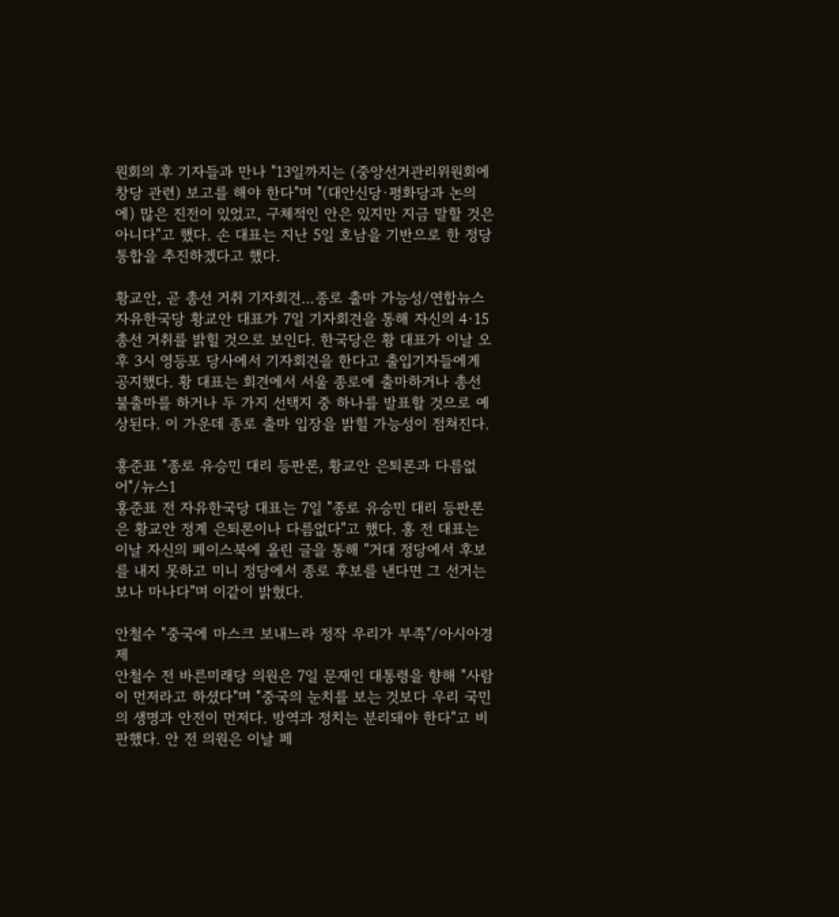원회의 후 기자들과 만나 "13일까지는 (중앙선거관리위원회에 창당 관련) 보고를 해야 한다"며 "(대안신당·평화당과 논의에) 많은 진전이 있었고, 구체적인 안은 있지만 지금 말할 것은 아니다"고 했다. 손 대표는 지난 5일 호남을 기반으로 한 정당 통합을 추진하겠다고 했다.

황교안, 곧 총선 거취 기자회견…종로 출마 가능성/연합뉴스
자유한국당 황교안 대표가 7일 기자회견을 통해 자신의 4·15 총선 거취를 밝힐 것으로 보인다. 한국당은 황 대표가 이날 오후 3시 영등포 당사에서 기자회견을 한다고 출입기자들에게 공지했다. 황 대표는 회견에서 서울 종로에 출마하거나 총선 불출마를 하거나 두 가지 선택지 중 하나를 발표할 것으로 예상된다. 이 가운데 종로 출마 입장을 밝힐 가능성이 점쳐진다.

홍준표 "종로 유승민 대리 등판론, 황교안 은퇴론과 다름없어"/뉴스1
홍준표 전 자유한국당 대표는 7일 "종로 유승민 대리 등판론은 황교안 정계 은퇴론이나 다름없다"고 했다. 홍 전 대표는 이날 자신의 페이스북에 올린 글을 통해 "거대 정당에서 후보를 내지 못하고 미니 정당에서 종로 후보를 낸다면 그 선거는 보나 마나다"며 이같이 밝혔다.

안철수 "중국에 마스크 보내느라 정작 우리가 부족"/아시아경제
안철수 전 바른미래당 의원은 7일 문재인 대통령을 향해 "사람이 먼저라고 하셨다"며 "중국의 눈치를 보는 것보다 우리 국민의 생명과 안전이 먼저다. 방역과 정치는 분리돼야 한다"고 비판했다. 안 전 의원은 이날 페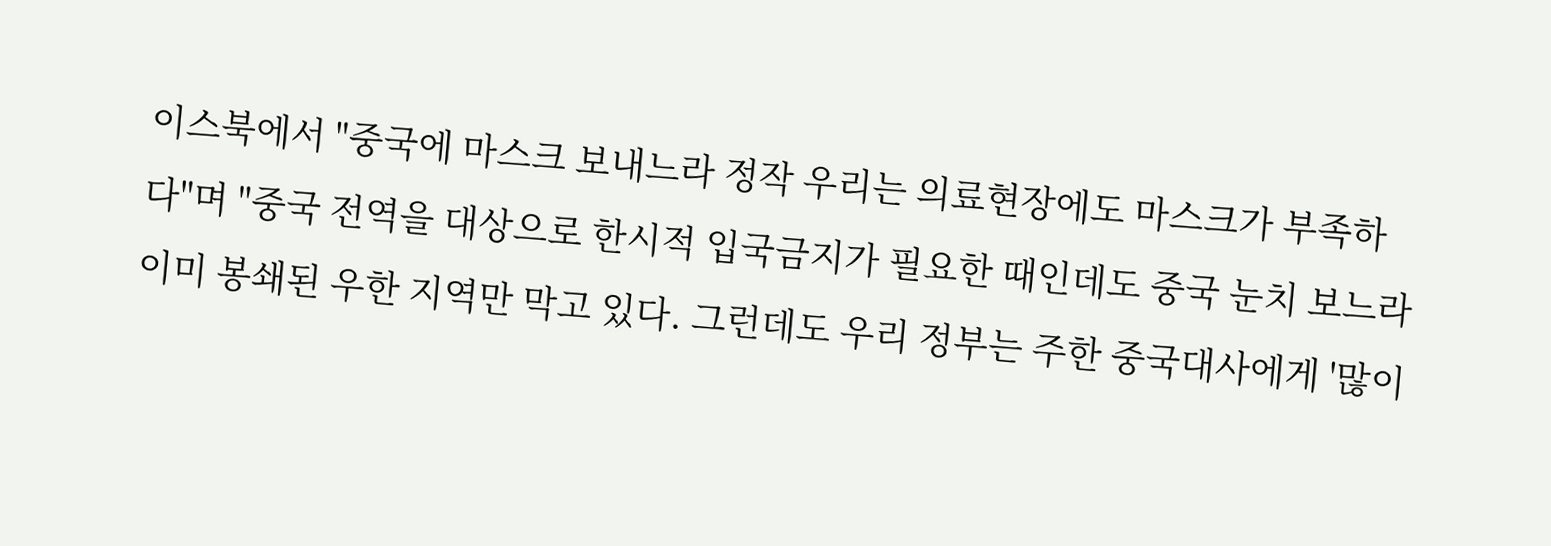이스북에서 "중국에 마스크 보내느라 정작 우리는 의료현장에도 마스크가 부족하다"며 "중국 전역을 대상으로 한시적 입국금지가 필요한 때인데도 중국 눈치 보느라 이미 봉쇄된 우한 지역만 막고 있다. 그런데도 우리 정부는 주한 중국대사에게 '많이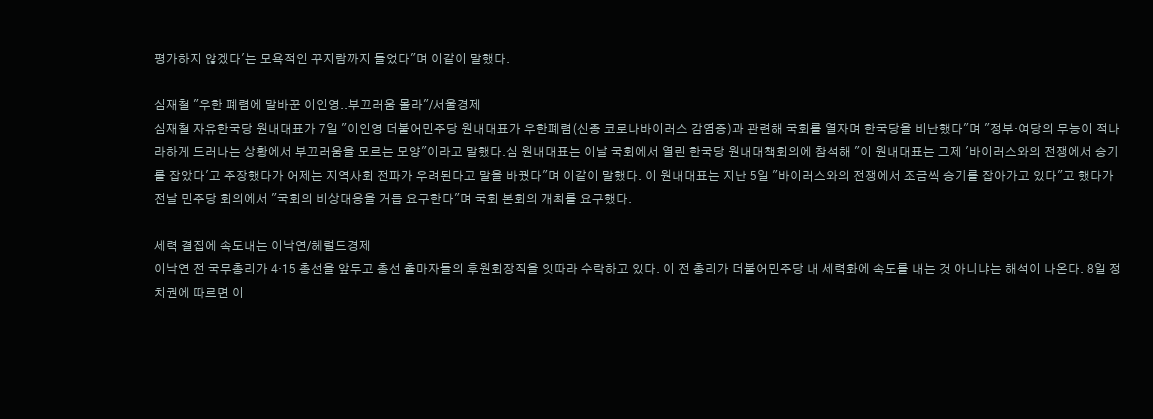평가하지 않겠다'는 모욕적인 꾸지람까지 들었다"며 이같이 말했다.

심재철 "우한 폐렴에 말바꾼 이인영..부끄러움 몰라"/서울경제
심재철 자유한국당 원내대표가 7일 "이인영 더불어민주당 원내대표가 우한폐렴(신종 코로나바이러스 감염증)과 관련해 국회를 열자며 한국당을 비난했다"며 "정부·여당의 무능이 적나라하게 드러나는 상황에서 부끄러움을 모르는 모양"이라고 말했다.심 원내대표는 이날 국회에서 열린 한국당 원내대책회의에 참석해 "이 원내대표는 그제 '바이러스와의 전쟁에서 승기를 잡았다'고 주장했다가 어제는 지역사회 전파가 우려된다고 말을 바꿨다"며 이같이 말했다. 이 원내대표는 지난 5일 "바이러스와의 전쟁에서 조금씩 승기를 잡아가고 있다"고 했다가 전날 민주당 회의에서 "국회의 비상대응을 거듭 요구한다"며 국회 본회의 개최를 요구했다.

세력 결집에 속도내는 이낙연/헤럴드경제
이낙연 전 국무총리가 4·15 총선을 앞두고 총선 출마자들의 후원회장직을 잇따라 수락하고 있다. 이 전 총리가 더불어민주당 내 세력화에 속도를 내는 것 아니냐는 해석이 나온다. 8일 정치권에 따르면 이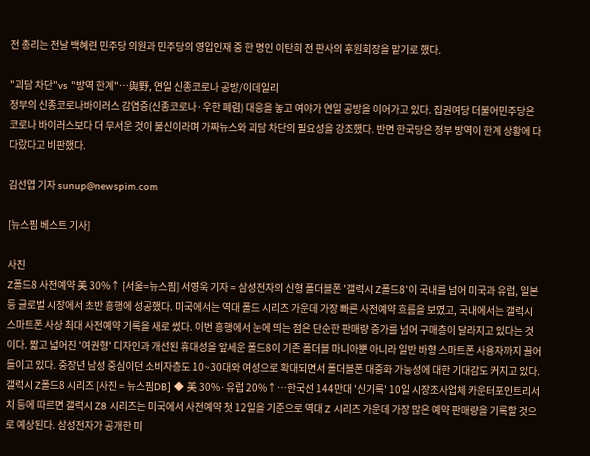전 총리는 전날 백혜련 민주당 의원과 민주당의 영입인재 중 한 명인 이탄희 전 판사의 후원회장을 맡기로 했다.

"괴담 차단"vs "방역 한계"…與野, 연일 신종코로나 공방/이데일리
정부의 신종코로나바이러스 감염증(신종코로나·우한 폐렴) 대응을 놓고 여야가 연일 공방을 이어가고 있다. 집권여당 더불어민주당은 코로나 바이러스보다 더 무서운 것이 불신이라며 가짜뉴스와 괴담 차단의 필요성을 강조했다. 반면 한국당은 정부 방역이 한계 상황에 다다랐다고 비판했다.

김선엽 기자 sunup@newspim.com

[뉴스핌 베스트 기사]

사진
Z폴드8 사전예약 美 30%↑ [서울=뉴스핌] 서영욱 기자 = 삼성전자의 신형 폴더블폰 '갤럭시 Z폴드8'이 국내를 넘어 미국과 유럽, 일본 등 글로벌 시장에서 초반 흥행에 성공했다. 미국에서는 역대 폴드 시리즈 가운데 가장 빠른 사전예약 흐름을 보였고, 국내에서는 갤럭시 스마트폰 사상 최대 사전예약 기록을 새로 썼다. 이번 흥행에서 눈에 띄는 점은 단순한 판매량 증가를 넘어 구매층이 달라지고 있다는 것이다. 짧고 넓어진 '여권형' 디자인과 개선된 휴대성을 앞세운 폴드8이 기존 폴더블 마니아뿐 아니라 일반 바형 스마트폰 사용자까지 끌어들이고 있다. 중장년 남성 중심이던 소비자층도 10~30대와 여성으로 확대되면서 폴더블폰 대중화 가능성에 대한 기대감도 커지고 있다.   갤럭시 Z폴드8 시리즈 [사진 = 뉴스핌DB] ◆ 美 30%·유럽 20%↑…한국선 144만대 '신기록' 10일 시장조사업체 카운터포인트리서치 등에 따르면 갤럭시 Z8 시리즈는 미국에서 사전예약 첫 12일을 기준으로 역대 Z 시리즈 가운데 가장 많은 예약 판매량을 기록할 것으로 예상된다. 삼성전자가 공개한 미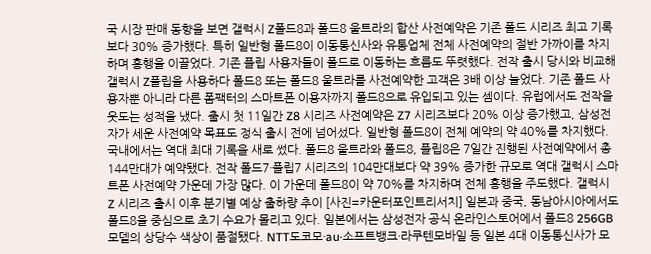국 시장 판매 동향을 보면 갤럭시 Z폴드8과 폴드8 울트라의 합산 사전예약은 기존 폴드 시리즈 최고 기록보다 30% 증가했다. 특히 일반형 폴드8이 이동통신사와 유통업체 전체 사전예약의 절반 가까이를 차지하며 흥행을 이끌었다. 기존 플립 사용자들이 폴드로 이동하는 흐름도 뚜렷했다. 전작 출시 당시와 비교해 갤럭시 Z플립을 사용하다 폴드8 또는 폴드8 울트라를 사전예약한 고객은 3배 이상 늘었다. 기존 폴드 사용자뿐 아니라 다른 폼팩터의 스마트폰 이용자까지 폴드8으로 유입되고 있는 셈이다. 유럽에서도 전작을 웃도는 성적을 냈다. 출시 첫 11일간 Z8 시리즈 사전예약은 Z7 시리즈보다 20% 이상 증가했고, 삼성전자가 세운 사전예약 목표도 정식 출시 전에 넘어섰다. 일반형 폴드8이 전체 예약의 약 40%를 차지했다. 국내에서는 역대 최대 기록을 새로 썼다. 폴드8 울트라와 폴드8, 플립8은 7일간 진행된 사전예약에서 총 144만대가 예약됐다. 전작 폴드7·플립7 시리즈의 104만대보다 약 39% 증가한 규모로 역대 갤럭시 스마트폰 사전예약 가운데 가장 많다. 이 가운데 폴드8이 약 70%를 차지하며 전체 흥행을 주도했다. 갤럭시 Z 시리즈 출시 이후 분기별 예상 출하량 추이 [사진=카운터포인트리서치] 일본과 중국, 동남아시아에서도 폴드8을 중심으로 초기 수요가 몰리고 있다. 일본에서는 삼성전자 공식 온라인스토어에서 폴드8 256GB 모델의 상당수 색상이 품절됐다. NTT도코모·au·소프트뱅크·라쿠텐모바일 등 일본 4대 이동통신사가 모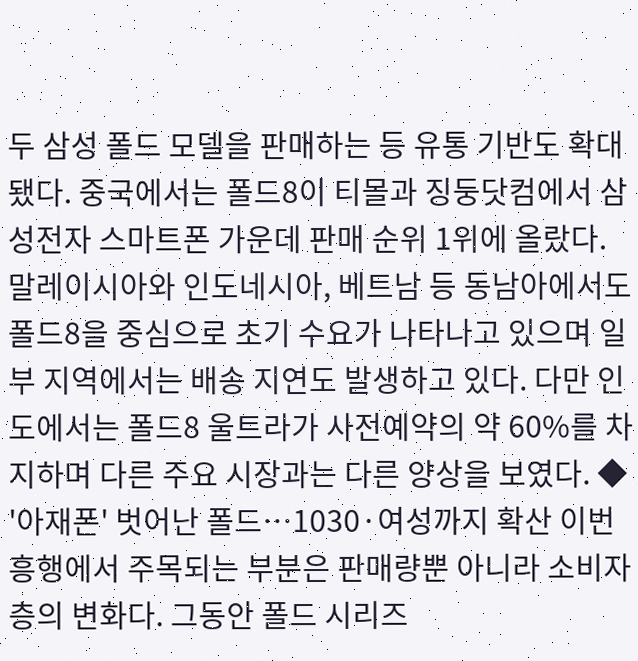두 삼성 폴드 모델을 판매하는 등 유통 기반도 확대됐다. 중국에서는 폴드8이 티몰과 징둥닷컴에서 삼성전자 스마트폰 가운데 판매 순위 1위에 올랐다. 말레이시아와 인도네시아, 베트남 등 동남아에서도 폴드8을 중심으로 초기 수요가 나타나고 있으며 일부 지역에서는 배송 지연도 발생하고 있다. 다만 인도에서는 폴드8 울트라가 사전예약의 약 60%를 차지하며 다른 주요 시장과는 다른 양상을 보였다. ◆ '아재폰' 벗어난 폴드…1030·여성까지 확산 이번 흥행에서 주목되는 부분은 판매량뿐 아니라 소비자층의 변화다. 그동안 폴드 시리즈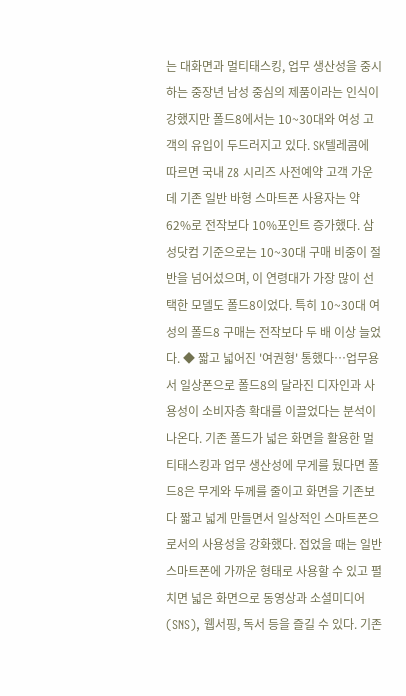는 대화면과 멀티태스킹, 업무 생산성을 중시하는 중장년 남성 중심의 제품이라는 인식이 강했지만 폴드8에서는 10~30대와 여성 고객의 유입이 두드러지고 있다. SK텔레콤에 따르면 국내 Z8 시리즈 사전예약 고객 가운데 기존 일반 바형 스마트폰 사용자는 약 62%로 전작보다 10%포인트 증가했다. 삼성닷컴 기준으로는 10~30대 구매 비중이 절반을 넘어섰으며, 이 연령대가 가장 많이 선택한 모델도 폴드8이었다. 특히 10~30대 여성의 폴드8 구매는 전작보다 두 배 이상 늘었다. ◆ 짧고 넓어진 '여권형' 통했다…업무용서 일상폰으로 폴드8의 달라진 디자인과 사용성이 소비자층 확대를 이끌었다는 분석이 나온다. 기존 폴드가 넓은 화면을 활용한 멀티태스킹과 업무 생산성에 무게를 뒀다면 폴드8은 무게와 두께를 줄이고 화면을 기존보다 짧고 넓게 만들면서 일상적인 스마트폰으로서의 사용성을 강화했다. 접었을 때는 일반 스마트폰에 가까운 형태로 사용할 수 있고 펼치면 넓은 화면으로 동영상과 소셜미디어(SNS), 웹서핑, 독서 등을 즐길 수 있다. 기존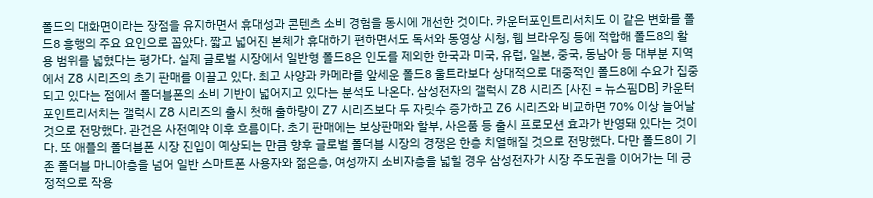폴드의 대화면이라는 장점을 유지하면서 휴대성과 콘텐츠 소비 경험을 동시에 개선한 것이다. 카운터포인트리서치도 이 같은 변화를 폴드8 흥행의 주요 요인으로 꼽았다. 짧고 넓어진 본체가 휴대하기 편하면서도 독서와 동영상 시청, 웹 브라우징 등에 적합해 폴드8의 활용 범위를 넓혔다는 평가다. 실제 글로벌 시장에서 일반형 폴드8은 인도를 제외한 한국과 미국, 유럽, 일본, 중국, 동남아 등 대부분 지역에서 Z8 시리즈의 초기 판매를 이끌고 있다. 최고 사양과 카메라를 앞세운 폴드8 울트라보다 상대적으로 대중적인 폴드8에 수요가 집중되고 있다는 점에서 폴더블폰의 소비 기반이 넓어지고 있다는 분석도 나온다. 삼성전자의 갤럭시 Z8 시리즈 [사진 = 뉴스핌DB] 카운터포인트리서치는 갤럭시 Z8 시리즈의 출시 첫해 출하량이 Z7 시리즈보다 두 자릿수 증가하고 Z6 시리즈와 비교하면 70% 이상 늘어날 것으로 전망했다. 관건은 사전예약 이후 흐름이다. 초기 판매에는 보상판매와 할부, 사은품 등 출시 프로모션 효과가 반영돼 있다는 것이다. 또 애플의 폴더블폰 시장 진입이 예상되는 만큼 향후 글로벌 폴더블 시장의 경쟁은 한층 치열해질 것으로 전망했다. 다만 폴드8이 기존 폴더블 마니아층을 넘어 일반 스마트폰 사용자와 젊은층, 여성까지 소비자층을 넓힐 경우 삼성전자가 시장 주도권을 이어가는 데 긍정적으로 작용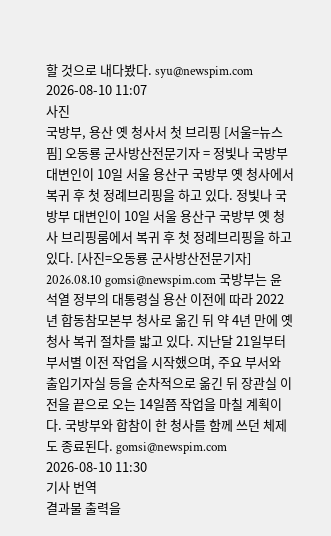할 것으로 내다봤다. syu@newspim.com 2026-08-10 11:07
사진
국방부, 용산 옛 청사서 첫 브리핑 [서울=뉴스핌] 오동룡 군사방산전문기자 = 정빛나 국방부 대변인이 10일 서울 용산구 국방부 옛 청사에서 복귀 후 첫 정례브리핑을 하고 있다. 정빛나 국방부 대변인이 10일 서울 용산구 국방부 옛 청사 브리핑룸에서 복귀 후 첫 정례브리핑을 하고 있다. [사진=오동룡 군사방산전문기자] 2026.08.10 gomsi@newspim.com 국방부는 윤석열 정부의 대통령실 용산 이전에 따라 2022년 합동참모본부 청사로 옮긴 뒤 약 4년 만에 옛 청사 복귀 절차를 밟고 있다. 지난달 21일부터 부서별 이전 작업을 시작했으며, 주요 부서와 출입기자실 등을 순차적으로 옮긴 뒤 장관실 이전을 끝으로 오는 14일쯤 작업을 마칠 계획이다. 국방부와 합참이 한 청사를 함께 쓰던 체제도 종료된다. gomsi@newspim.com 2026-08-10 11:30
기사 번역
결과물 출력을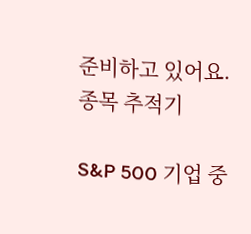준비하고 있어요.
종목 추적기

S&P 500 기업 중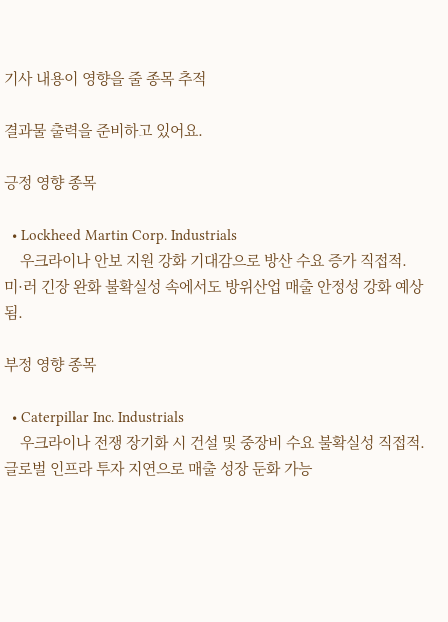기사 내용이 영향을 줄 종목 추적

결과물 출력을 준비하고 있어요.

긍정 영향 종목

  • Lockheed Martin Corp. Industrials
    우크라이나 안보 지원 강화 기대감으로 방산 수요 증가 직접적. 미·러 긴장 완화 불확실성 속에서도 방위산업 매출 안정성 강화 예상됨.

부정 영향 종목

  • Caterpillar Inc. Industrials
    우크라이나 전쟁 장기화 시 건설 및 중장비 수요 불확실성 직접적. 글로벌 인프라 투자 지연으로 매출 성장 둔화 가능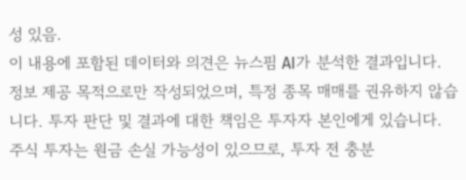성 있음.
이 내용에 포함된 데이터와 의견은 뉴스핌 AI가 분석한 결과입니다. 정보 제공 목적으로만 작성되었으며, 특정 종목 매매를 권유하지 않습니다. 투자 판단 및 결과에 대한 책임은 투자자 본인에게 있습니다. 주식 투자는 원금 손실 가능성이 있으므로, 투자 전 충분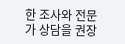한 조사와 전문가 상담을 권장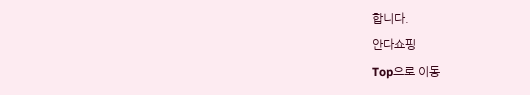합니다.
안다쇼핑
Top으로 이동